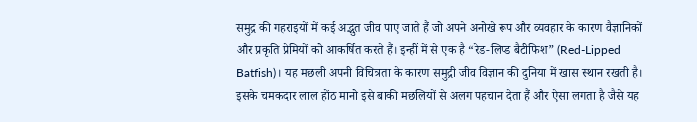समुद्र की गहराइयों में कई अद्भुत जीव पाए जाते हैं जो अपने अनोखे रूप और व्यवहार के कारण वैज्ञानिकों और प्रकृति प्रेमियों को आकर्षित करते हैं। इन्हीं में से एक है “रेड-लिप्ड बैटीफिश” (Red-Lipped Batfish)। यह मछली अपनी विचित्रता के कारण समुद्री जीव विज्ञान की दुनिया में खास स्थान रखती है। इसके चमकदार लाल होंठ मानो इसे बाकी मछलियों से अलग पहचान देता हैं और ऐसा लगता है जैसे यह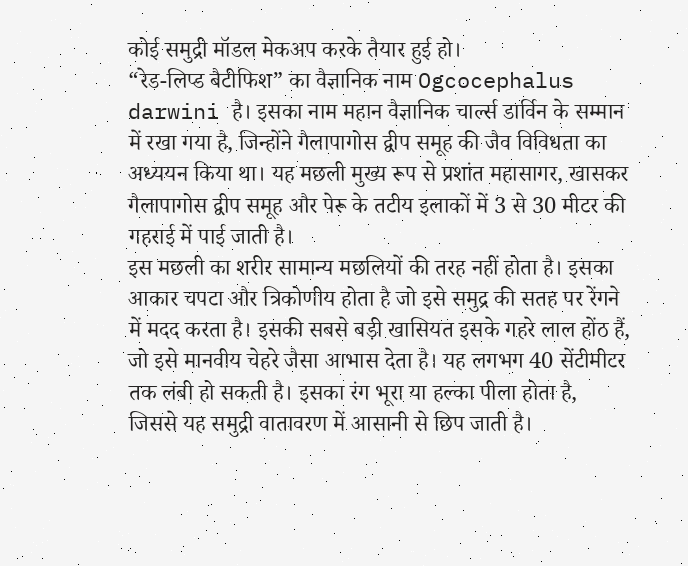कोई समुद्री मॉडल मेकअप करके तैयार हुई हो।
“रेड-लिप्ड बैटीफिश” का वैज्ञानिक नाम Ogcocephalus darwini है। इसका नाम महान वैज्ञानिक चार्ल्स डार्विन के सम्मान में रखा गया है, जिन्होंने गैलापागोस द्वीप समूह की जैव विविधता का अध्ययन किया था। यह मछली मुख्य रूप से प्रशांत महासागर, खासकर गैलापागोस द्वीप समूह और पेरू के तटीय इलाकों में 3 से 30 मीटर की गहराई में पाई जाती है।
इस मछली का शरीर सामान्य मछलियों की तरह नहीं होता है। इसका आकार चपटा और त्रिकोणीय होता है जो इसे समुद्र की सतह पर रेंगने में मदद करता है। इसकी सबसे बड़ी खासियत इसके गहरे लाल होंठ हैं, जो इसे मानवीय चेहरे जैसा आभास देता है। यह लगभग 40 सेंटीमीटर तक लंबी हो सकती है। इसका रंग भूरा या हल्का पीला होता है, जिससे यह समुद्री वातावरण में आसानी से छिप जाती है।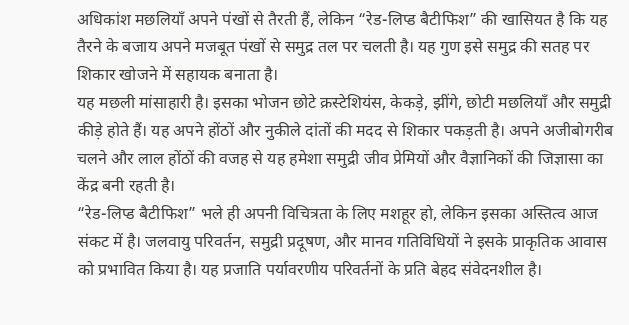अधिकांश मछलियाँ अपने पंखों से तैरती हैं, लेकिन “रेड-लिप्ड बैटीफिश” की खासियत है कि यह तैरने के बजाय अपने मजबूत पंखों से समुद्र तल पर चलती है। यह गुण इसे समुद्र की सतह पर शिकार खोजने में सहायक बनाता है।
यह मछली मांसाहारी है। इसका भोजन छोटे क्रस्टेशियंस, केकड़े, झींगे, छोटी मछलियाँ और समुद्री कीड़े होते हैं। यह अपने होंठों और नुकीले दांतों की मदद से शिकार पकड़ती है। अपने अजीबोगरीब चलने और लाल होंठों की वजह से यह हमेशा समुद्री जीव प्रेमियों और वैज्ञानिकों की जिज्ञासा का केंद्र बनी रहती है।
“रेड-लिप्ड बैटीफिश” भले ही अपनी विचित्रता के लिए मशहूर हो, लेकिन इसका अस्तित्व आज संकट में है। जलवायु परिवर्तन, समुद्री प्रदूषण, और मानव गतिविधियों ने इसके प्राकृतिक आवास को प्रभावित किया है। यह प्रजाति पर्यावरणीय परिवर्तनों के प्रति बेहद संवेदनशील है।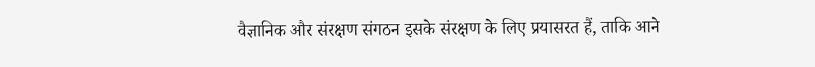वैज्ञानिक और संरक्षण संगठन इसके संरक्षण के लिए प्रयासरत हैं, ताकि आने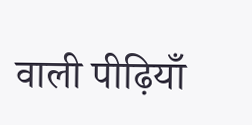वाली पीढ़ियाँ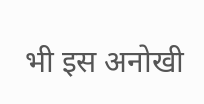भी इस अनोखी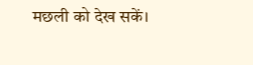मछली को देख सकें।